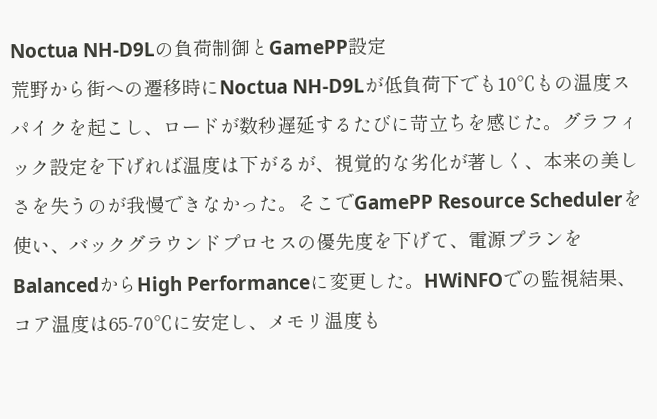Noctua NH-D9Lの負荷制御とGamePP設定
荒野から街への遷移時にNoctua NH-D9Lが低負荷下でも10℃もの温度スパイクを起こし、ロードが数秒遅延するたびに苛立ちを感じた。グラフィック設定を下げれば温度は下がるが、視覚的な劣化が著しく、本来の美しさを失うのが我慢できなかった。そこでGamePP Resource Schedulerを使い、バックグラウンドプロセスの優先度を下げて、電源プランをBalancedからHigh Performanceに変更した。HWiNFOでの監視結果、コア温度は65-70℃に安定し、メモリ温度も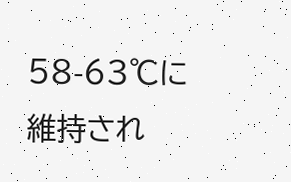58-63℃に維持され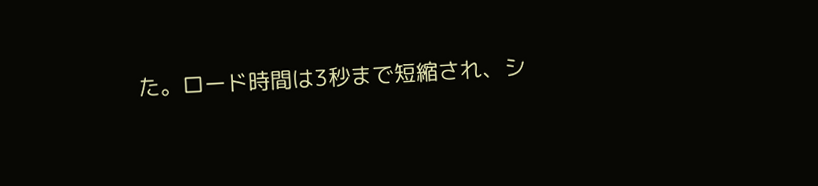た。ロード時間は3秒まで短縮され、シ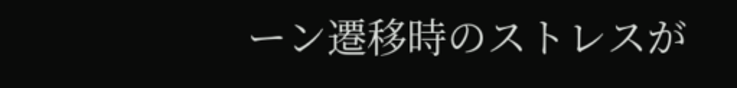ーン遷移時のストレスが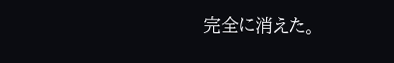完全に消えた。